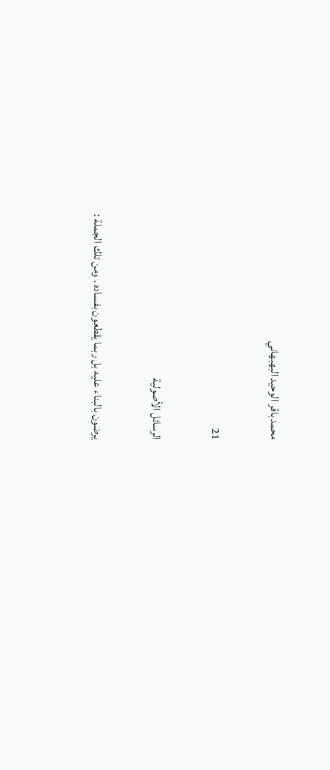محمد باقر الوحيد البهبهاني

21

الرسائل الأصولية

يرضون بالبناء عليه بل ربما يقطعون بفساده . ومن تلك الجملة :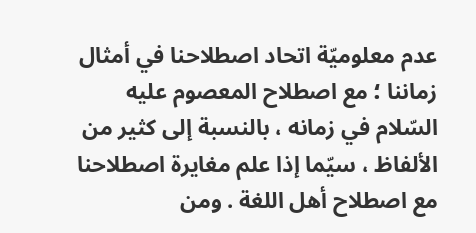عدم معلوميّة اتحاد اصطلاحنا في أمثال زماننا ؛ مع اصطلاح المعصوم عليه السّلام في زمانه ، بالنسبة إلى كثير من الألفاظ ، سيّما إذا علم مغايرة اصطلاحنا مع اصطلاح أهل اللغة . ومن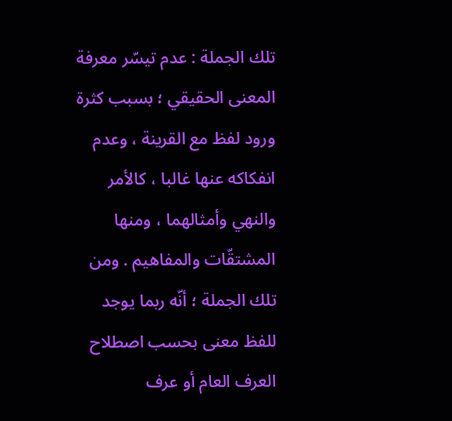تلك الجملة : عدم تيسّر معرفة المعنى الحقيقي ؛ بسبب كثرة ورود لفظ مع القرينة ، وعدم انفكاكه عنها غالبا ، كالأمر والنهي وأمثالهما ، ومنها المشتقّات والمفاهيم . ومن تلك الجملة ؛ أنّه ربما يوجد للفظ معنى بحسب اصطلاح العرف العام أو عرف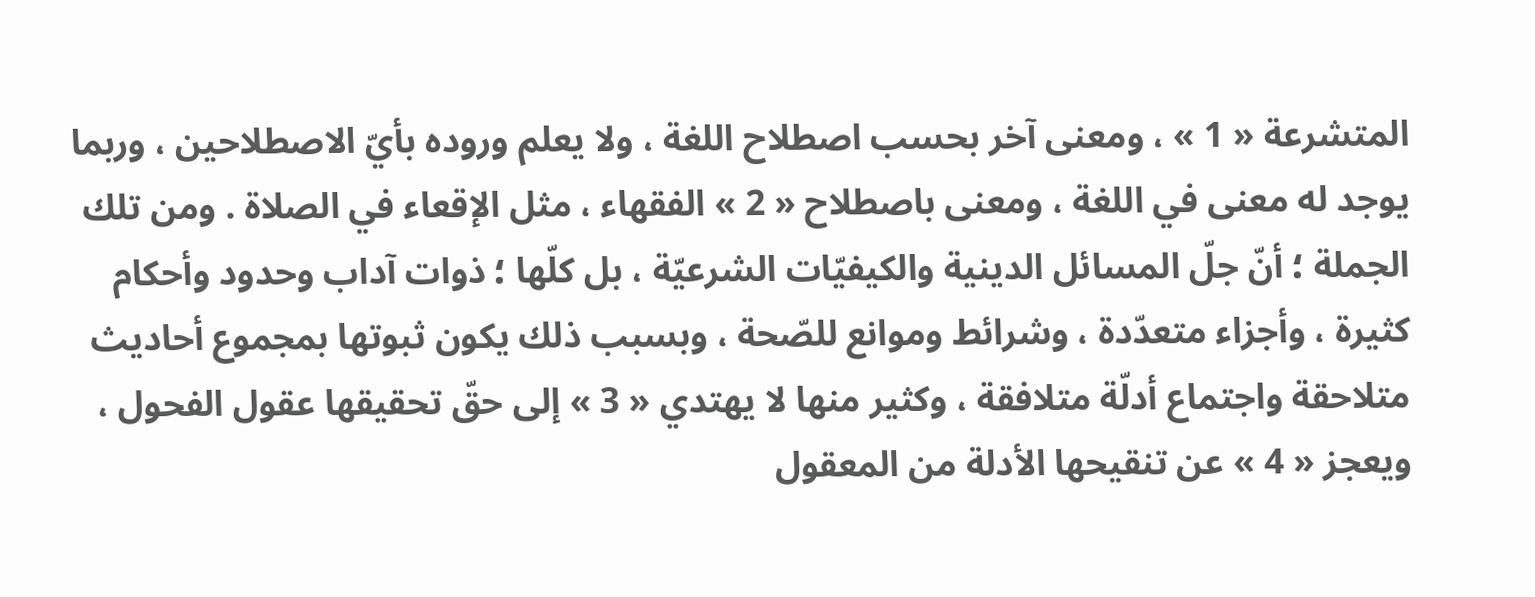المتشرعة « 1 » ، ومعنى آخر بحسب اصطلاح اللغة ، ولا يعلم وروده بأيّ الاصطلاحين ، وربما يوجد له معنى في اللغة ، ومعنى باصطلاح « 2 » الفقهاء ، مثل الإقعاء في الصلاة . ومن تلك الجملة ؛ أنّ جلّ المسائل الدينية والكيفيّات الشرعيّة ، بل كلّها ؛ ذوات آداب وحدود وأحكام كثيرة ، وأجزاء متعدّدة ، وشرائط وموانع للصّحة ، وبسبب ذلك يكون ثبوتها بمجموع أحاديث متلاحقة واجتماع أدلّة متلافقة ، وكثير منها لا يهتدي « 3 » إلى حقّ تحقيقها عقول الفحول ، ويعجز « 4 » عن تنقيحها الأدلة من المعقول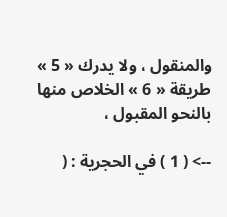والمنقول ، ولا يدرك « 5 » طريقة « 6 » الخلاص منها بالنحو المقبول ،

--> ( 1 ) في الحجرية : (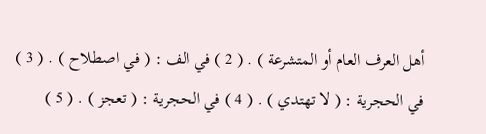أهل العرف العام أو المتشرعة ) . ( 2 ) في الف : ( في اصطلاح ) . ( 3 ) في الحجرية : ( لا تهتدي ) . ( 4 ) في الحجرية : ( تعجز ) . ( 5 )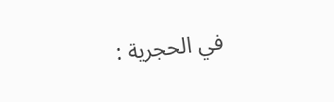في الحجرية :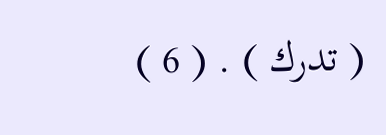( تدرك ) . ( 6 )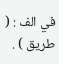في الف : ( طريق ) .